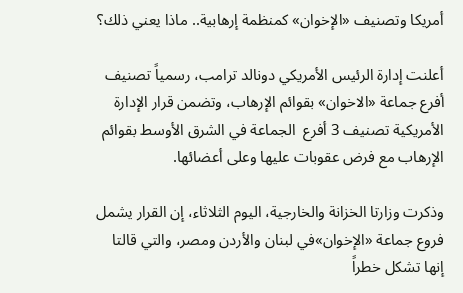أمريكا وتصنيف «الإخوان» كمنظمة إرهابية.. ماذا يعني ذلك؟

أعلنت إدارة الرئيس الأمريكي دونالد ترامب، رسمياً تصنيف أفرع جماعة «الاخوان» بقوائم الإرهاب، وتضمن قرار الإدارة الأمريكية تصنيف 3 أفرع  الجماعة في الشرق الأوسط بقوائم الإرهاب مع فرض عقوبات عليها وعلى أعضائها.

وذكرت وزارتا الخزانة والخارجية، اليوم الثلاثاء، إن القرار يشمل فروع جماعة «الإخوان»في لبنان والأردن ومصر، والتي قالتا إنها تشكل خطراً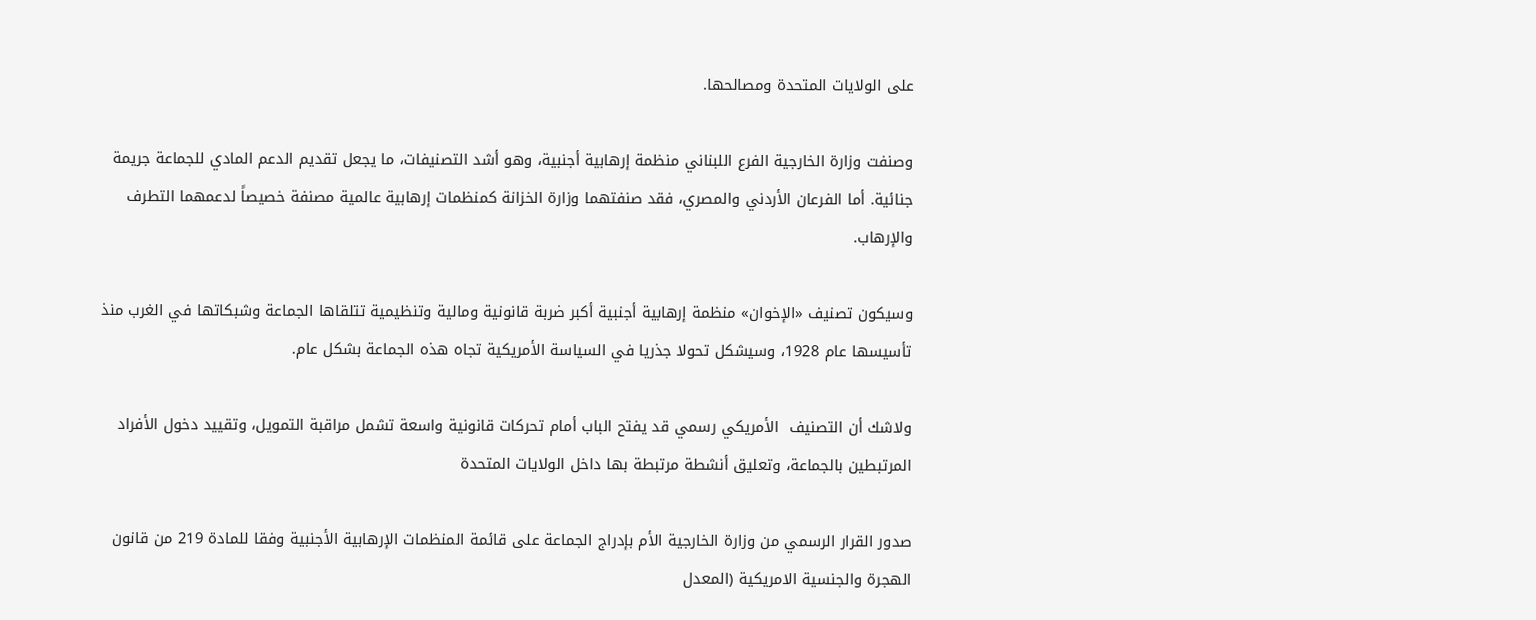على الولايات المتحدة ومصالحها.

وصنفت وزارة الخارجية الفرع اللبناني منظمة إرهابية أجنبية، وهو أشد التصنيفات، ما يجعل تقديم الدعم المادي للجماعة جريمة جنائية. أما الفرعان الأردني والمصري، فقد صنفتهما وزارة الخزانة كمنظمات إرهابية عالمية مصنفة خصيصاً لدعمهما التطرف والإرهاب.

وسيكون تصنيف «الإخوان» منظمة إرهابية أجنبية أكبر ضربة قانونية ومالية وتنظيمية تتلقاها الجماعة وشبكاتها في الغرب منذ تأسيسها عام 1928، وسيشكل تحولا جذريا في السياسة الأمريكية تجاه هذه الجماعة بشكل عام.

ولاشك أن التصنيف  الأمريكي رسمي قد يفتح الباب أمام تحركات قانونية واسعة تشمل مراقبة التمويل، وتقييد دخول الأفراد المرتبطين بالجماعة، وتعليق أنشطة مرتبطة بها داخل الولايات المتحدة

صدور القرار الرسمي من وزارة الخارجية الأم بإدراج الجماعة على قائمة المنظمات الإرهابية الأجنبية وفقا للمادة 219 من قانون الهجرة والجنسية الامريكية (المعدل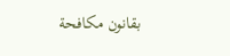بقانون مكافحة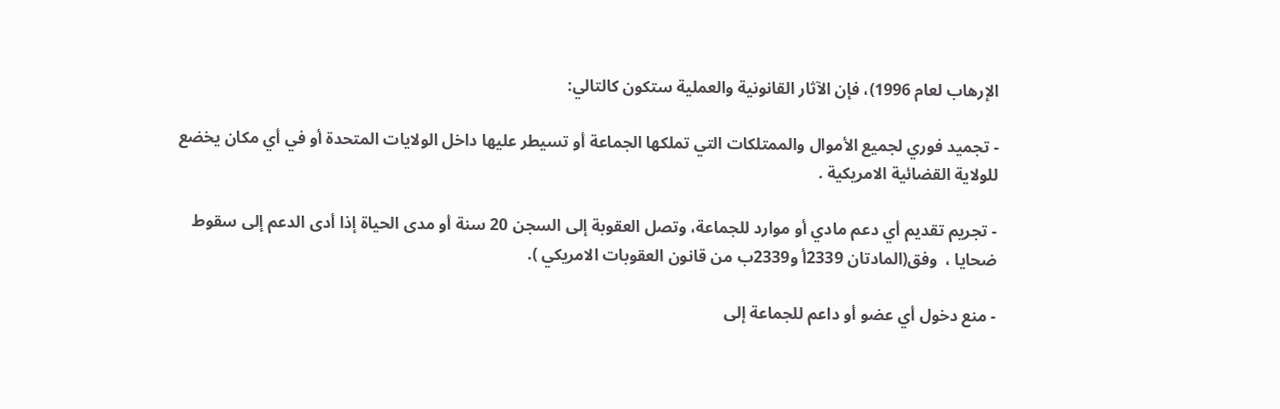الإرهاب لعام 1996)، فإن الآثار القانونية والعملية ستكون كالتالي:

- تجميد فوري لجميع الأموال والممتلكات التي تملكها الجماعة أو تسيطر عليها داخل الولايات المتحدة أو في أي مكان يخضع للولاية القضائية الامريكية .

- تجريم تقديم أي دعم مادي أو موارد للجماعة، وتصل العقوبة إلى السجن 20 سنة أو مدى الحياة إذا أدى الدعم إلى سقوط ضحايا ،  وفق(المادتان 2339أ و2339ب من قانون العقوبات الامريكي ).

- منع دخول أي عضو أو داعم للجماعة إلى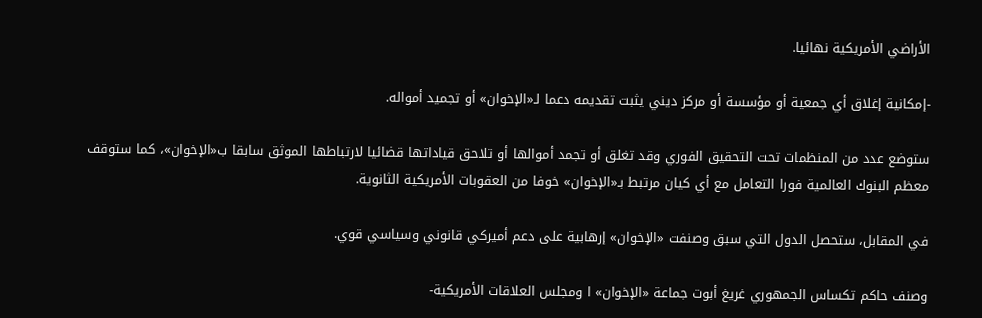الأراضي الأمريكية نهائيا.

-إمكانية إغلاق أي جمعية أو مؤسسة أو مركز ديني يثبت تقديمه دعما لـ«الإخوان» أو تجميد أمواله.

ستوضع عدد من المنظمات تحت التحقيق الفوري وقد تغلق أو تجمد أموالها أو تلاحق قياداتها قضائيا لارتباطها الموثق سابقا ب«الإخوان»، كما ستوقف معظم البنوك العالمية فورا التعامل مع أي كيان مرتبط بـ«الإخوان» خوفا من العقوبات الأمريكية الثانوية.

في المقابل، ستحصل الدول التي سبق وصنفت «الإخوان» إرهابية على دعم أميركي قانوني وسياسي قوي.

وصنف حاكم تكساس الجمهوري غريغ أبوت جماعة «الإخوان» ا ومجلس العلاقات الأمريكية-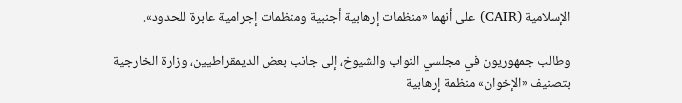الإسلامية (CAIR) على أنهما «منظمات إرهابية أجنبية ومنظمات إجرامية عابرة للحدود».

وطالب جمهوريون في مجلسي النواب والشيوخ، إلى جانب بعض الديمقراطيين، وزارة الخارجية بتصنيف «الإخوان» منظمة إرهابية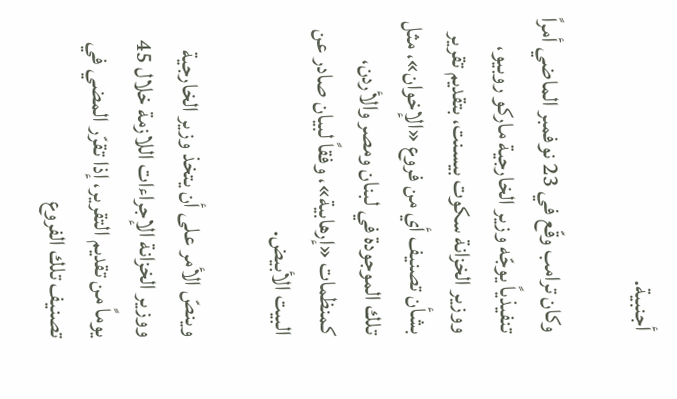أجنبية.

وكان ترامب وقّع في 23 نوفمبر الماضي أمراً تنفيذياً يوجّه وزير الخارجية ماركو روبيو، ووزير الخزانة سكوت بيسنت، بتقديم تقرير بشأن تصنيف أي من فروع «الإخوان»، مثل تلك الموجودة في لبنان ومصر والأردن، كمنظمات «إرهابية»، وفقاً لبيان صادر عن البيت الأبيض.

وينصّ الأمر على أن يتخذ وزير الخارجية ووزير الخزانة الإجراءات اللازمة خلال 45 يوماً من تقديم التقرير، إذا تقرّر المضي في تصنيف تلك الفروع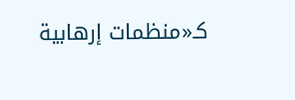كـ«منظمات إرهابية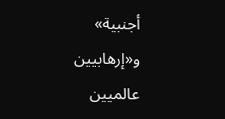أجنبية» و«إرهابيين عالميين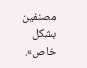مصنفين بشكل خاص».